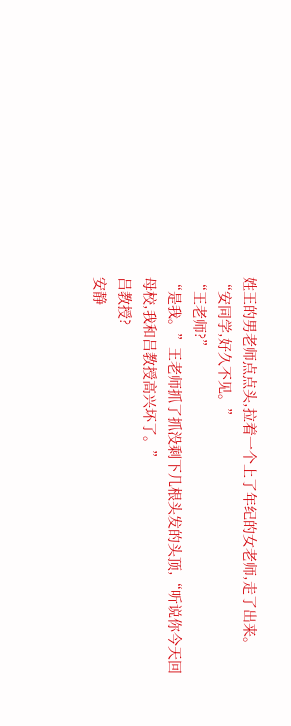姓王的男老师点点头,拉着一个上了年纪的女老师,走了出来。
“安同学,好久不见。”
“王老师?”
“是我。”王老师抓了抓没剩下几根头发的头顶,“听说你今天回母校,我和吕教授高兴坏了。”
吕教授?
安静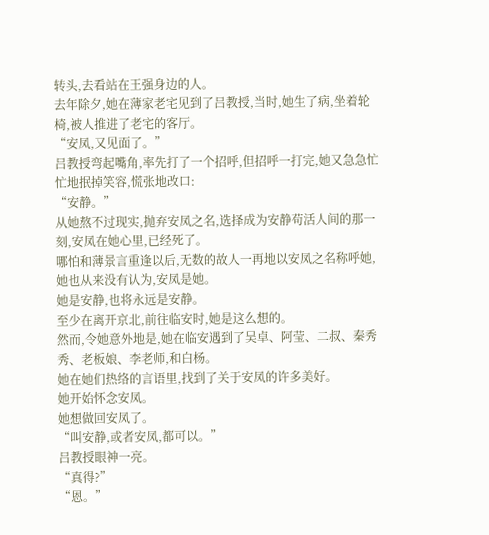转头,去看站在王强身边的人。
去年除夕,她在薄家老宅见到了吕教授,当时,她生了病,坐着轮椅,被人推进了老宅的客厅。
“安凤,又见面了。”
吕教授弯起嘴角,率先打了一个招呼,但招呼一打完,她又急急忙忙地抿掉笑容,慌张地改口:
“安静。”
从她熬不过现实,抛弃安凤之名,选择成为安静苟活人间的那一刻,安凤在她心里,已经死了。
哪怕和薄景言重逢以后,无数的故人一再地以安凤之名称呼她,她也从来没有认为,安凤是她。
她是安静,也将永远是安静。
至少在离开京北,前往临安时,她是这么想的。
然而,令她意外地是,她在临安遇到了吴卓、阿莹、二叔、秦秀秀、老板娘、李老师,和白杨。
她在她们热络的言语里,找到了关于安凤的许多美好。
她开始怀念安凤。
她想做回安凤了。
“叫安静,或者安凤,都可以。”
吕教授眼神一亮。
“真得?”
“恩。”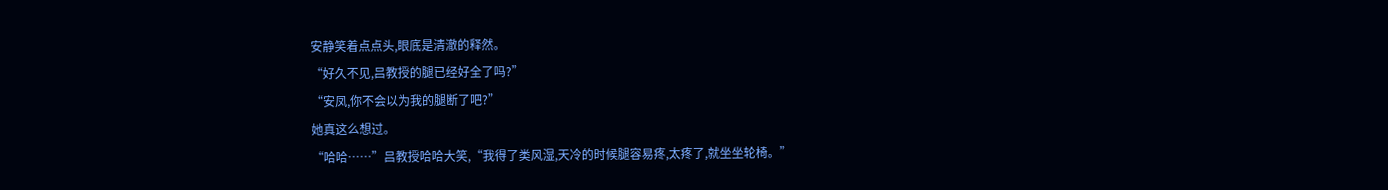安静笑着点点头,眼底是清澈的释然。
“好久不见,吕教授的腿已经好全了吗?”
“安凤,你不会以为我的腿断了吧?”
她真这么想过。
“哈哈……”吕教授哈哈大笑,“我得了类风湿,天冷的时候腿容易疼,太疼了,就坐坐轮椅。”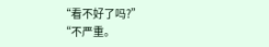“看不好了吗?”
“不严重。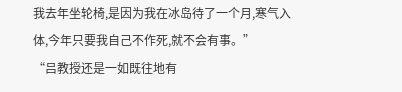我去年坐轮椅,是因为我在冰岛待了一个月,寒气入体,今年只要我自己不作死,就不会有事。”
“吕教授还是一如既往地有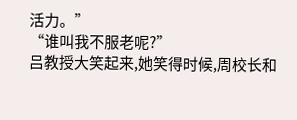活力。”
“谁叫我不服老呢?”
吕教授大笑起来,她笑得时候,周校长和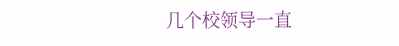几个校领导一直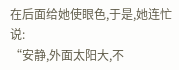在后面给她使眼色,于是,她连忙说:
“安静,外面太阳大,不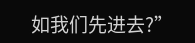如我们先进去?”